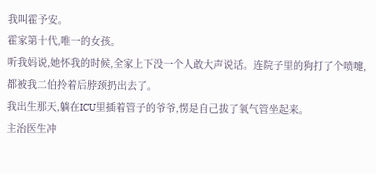我叫霍予安。
霍家第十代,唯一的女孩。
听我妈说,她怀我的时候,全家上下没一个人敢大声说话。连院子里的狗打了个喷嚏,都被我二伯拎着后脖颈扔出去了。
我出生那天,躺在ICU里插着管子的爷爷,愣是自己拔了氧气管坐起来。
主治医生冲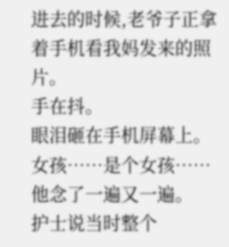进去的时候,老爷子正拿着手机看我妈发来的照片。
手在抖。
眼泪砸在手机屏幕上。
女孩……是个女孩……
他念了一遍又一遍。
护士说当时整个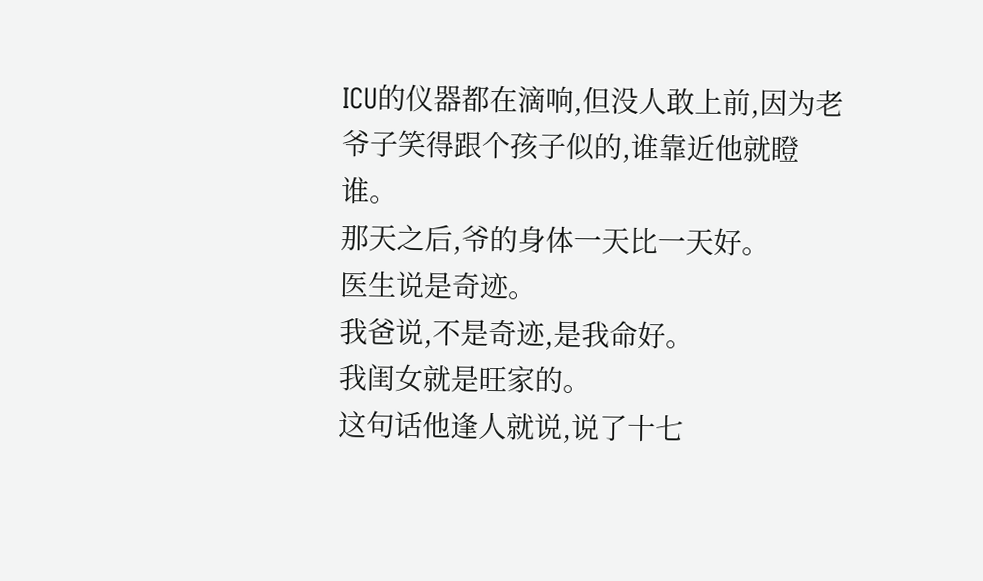ICU的仪器都在滴响,但没人敢上前,因为老爷子笑得跟个孩子似的,谁靠近他就瞪谁。
那天之后,爷的身体一天比一天好。
医生说是奇迹。
我爸说,不是奇迹,是我命好。
我闺女就是旺家的。
这句话他逢人就说,说了十七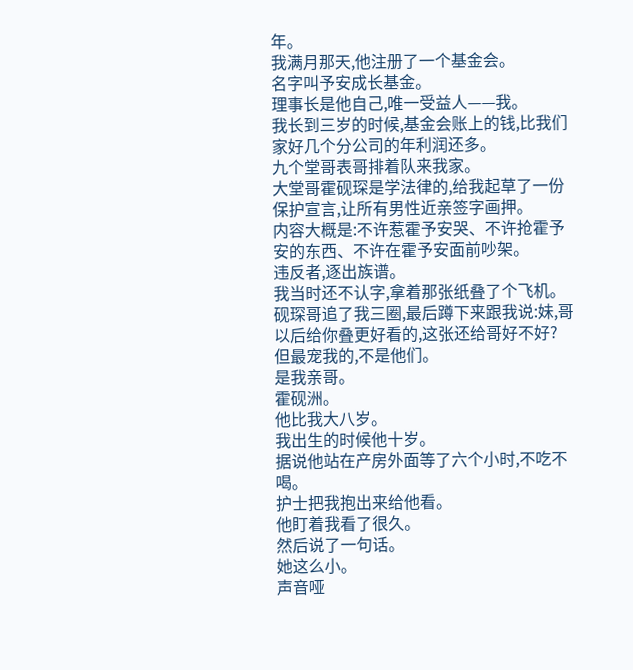年。
我满月那天,他注册了一个基金会。
名字叫予安成长基金。
理事长是他自己,唯一受益人——我。
我长到三岁的时候,基金会账上的钱,比我们家好几个分公司的年利润还多。
九个堂哥表哥排着队来我家。
大堂哥霍砚琛是学法律的,给我起草了一份保护宣言,让所有男性近亲签字画押。
内容大概是:不许惹霍予安哭、不许抢霍予安的东西、不许在霍予安面前吵架。
违反者,逐出族谱。
我当时还不认字,拿着那张纸叠了个飞机。
砚琛哥追了我三圈,最后蹲下来跟我说:妹,哥以后给你叠更好看的,这张还给哥好不好?
但最宠我的,不是他们。
是我亲哥。
霍砚洲。
他比我大八岁。
我出生的时候他十岁。
据说他站在产房外面等了六个小时,不吃不喝。
护士把我抱出来给他看。
他盯着我看了很久。
然后说了一句话。
她这么小。
声音哑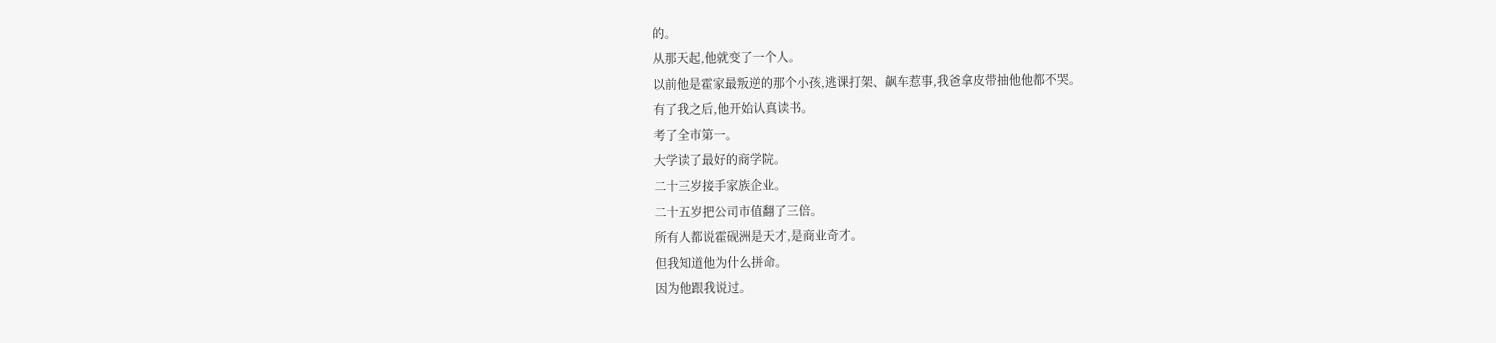的。
从那天起,他就变了一个人。
以前他是霍家最叛逆的那个小孩,逃课打架、飙车惹事,我爸拿皮带抽他他都不哭。
有了我之后,他开始认真读书。
考了全市第一。
大学读了最好的商学院。
二十三岁接手家族企业。
二十五岁把公司市值翻了三倍。
所有人都说霍砚洲是天才,是商业奇才。
但我知道他为什么拼命。
因为他跟我说过。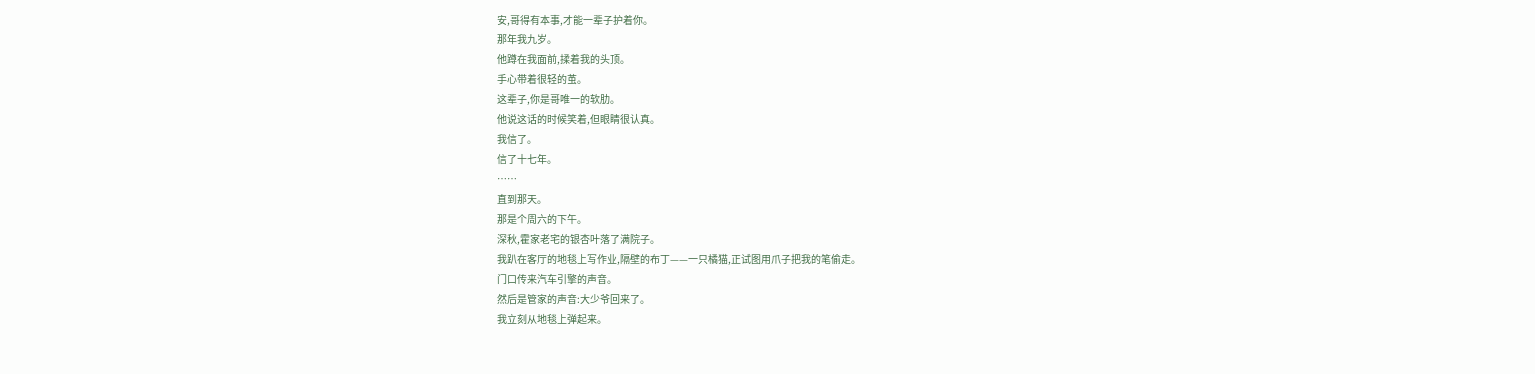安,哥得有本事,才能一辈子护着你。
那年我九岁。
他蹲在我面前,揉着我的头顶。
手心带着很轻的茧。
这辈子,你是哥唯一的软肋。
他说这话的时候笑着,但眼睛很认真。
我信了。
信了十七年。
……
直到那天。
那是个周六的下午。
深秋,霍家老宅的银杏叶落了满院子。
我趴在客厅的地毯上写作业,隔壁的布丁——一只橘猫,正试图用爪子把我的笔偷走。
门口传来汽车引擎的声音。
然后是管家的声音:大少爷回来了。
我立刻从地毯上弹起来。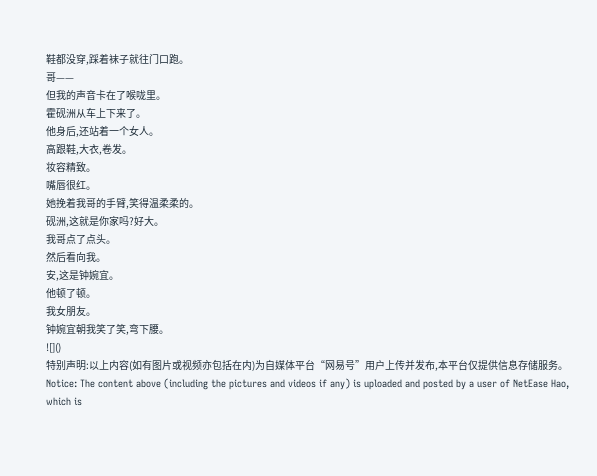鞋都没穿,踩着袜子就往门口跑。
哥——
但我的声音卡在了喉咙里。
霍砚洲从车上下来了。
他身后,还站着一个女人。
高跟鞋,大衣,卷发。
妆容精致。
嘴唇很红。
她挽着我哥的手臂,笑得温柔柔的。
砚洲,这就是你家吗?好大。
我哥点了点头。
然后看向我。
安,这是钟婉宜。
他顿了顿。
我女朋友。
钟婉宜朝我笑了笑,弯下腰。
![]()
特别声明:以上内容(如有图片或视频亦包括在内)为自媒体平台“网易号”用户上传并发布,本平台仅提供信息存储服务。
Notice: The content above (including the pictures and videos if any) is uploaded and posted by a user of NetEase Hao, which is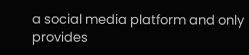a social media platform and only provides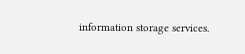information storage services.